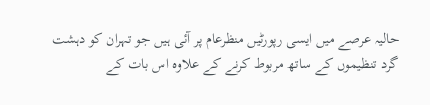حالیہ عرصے میں ایسی رپورٹیں منظرعام پر آئی ہیں جو تہران کو دہشت گرد تنظیموں کے ساتھ مربوط کرنے کے علاوہ اس بات کے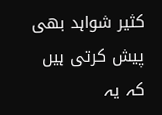کثیر شواہد بھی پیش کرتی ہیں کہ یہ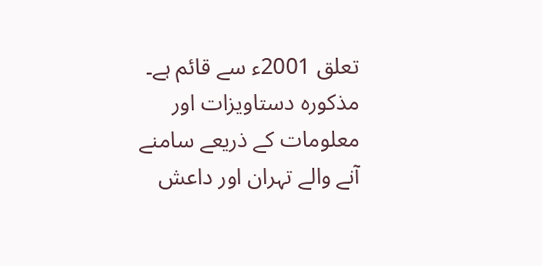تعلق 2001ء سے قائم ہے۔
مذکورہ دستاویزات اور معلومات کے ذریعے سامنے آنے والے تہران اور داعش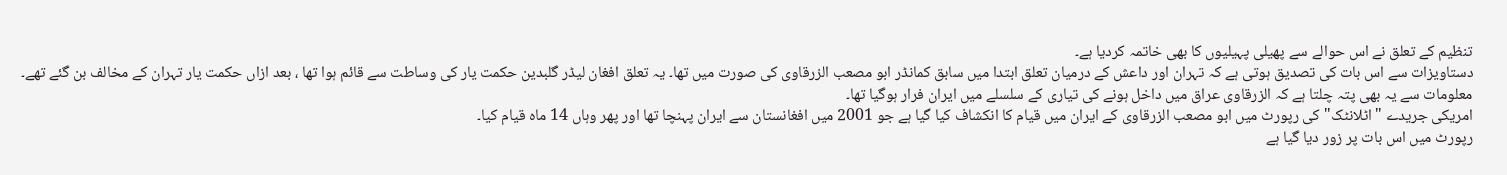تنظیم کے تعلق نے اس حوالے سے پھیلی پہیلیوں کا بھی خاتمہ کردیا ہے۔
دستاویزات سے اس بات کی تصدیق ہوتی ہے کہ تہران اور داعش کے درمیان تعلق ابتدا میں سابق کمانڈر ابو مصعب الزرقاوی کی صورت میں تھا۔ یہ تعلق افغان لیڈر گلبدین حکمت یار کی وساطت سے قائم ہوا تھا ، بعد ازاں حکمت یار تہران کے مخالف بن گئے تھے۔
معلومات سے یہ بھی پتہ چلتا ہے کہ الزرقاوی عراق میں داخل ہونے کی تیاری کے سلسلے میں ایران فرار ہوگیا تھا۔
امریکی جریدے "اٹلانٹک" کی رپورٹ میں ابو مصعب الزرقاوی کے ایران میں قیام کا انکشاف کیا گیا ہے جو 2001 میں افغانستان سے ایران پہنچا تھا اور پھر وہاں 14 ماہ قیام کیا۔
رپورٹ میں اس بات پر زور دیا گیا ہے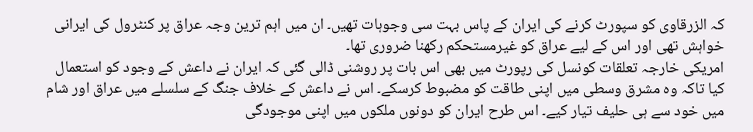کہ الزرقاوی کو سپورٹ کرنے کی ایران کے پاس بہت سی وجوہات تھیں۔ ان میں اہم ترین وجہ عراق پر کنٹرول کی ایرانی خواہش تھی اور اس کے لیے عراق کو غیرمستحکم رکھنا ضروری تھا۔
امریکی خارجہ تعلقات کونسل کی رپورٹ میں بھی اس بات پر روشنی ڈالی گئی کہ ایران نے داعش کے وجود کو استعمال کیا تاکہ وہ مشرق وسطی میں اپنی طاقت کو مضبوط کرسکے۔ اس نے داعش کے خلاف جنگ کے سلسلے میں عراق اور شام میں خود سے ہی حلیف تیار کیے۔ اس طرح ایران کو دونوں ملکوں میں اپنی موجودگی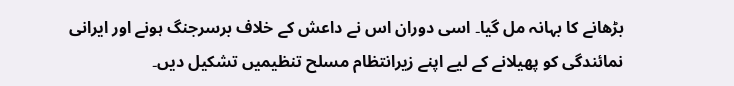بڑھانے کا بہانہ مل گیا۔ اسی دوران اس نے داعش کے خلاف برسرجنگ ہونے اور ایرانی نمائندگی کو پھیلانے کے لیے اپنے زیرانتظام مسلح تنظیمیں تشکیل دیں۔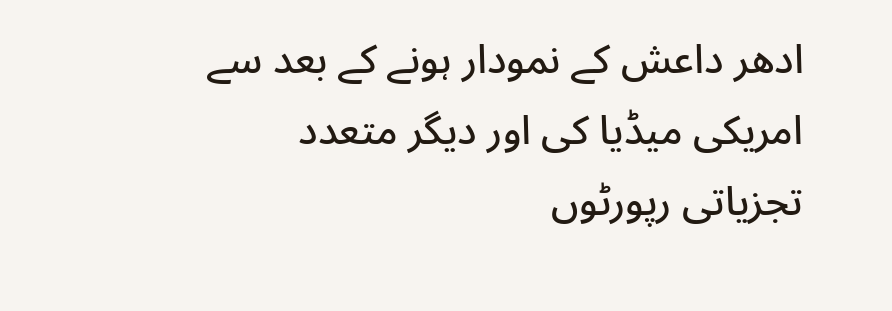ادھر داعش کے نمودار ہونے کے بعد سے امریکی میڈیا کی اور دیگر متعدد تجزیاتی رپورٹوں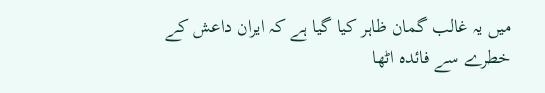میں یہ غالب گمان ظاہر کیا گیا ہے کہ ایران داعش کے خطرے سے فائدہ اٹھا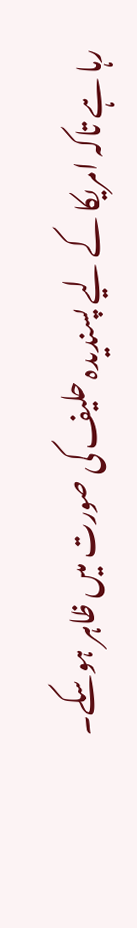رہا ہے تاکہ امریکا کے لیے پسندیدہ حلیف کی صورت میں ظاہر ہوسکے۔